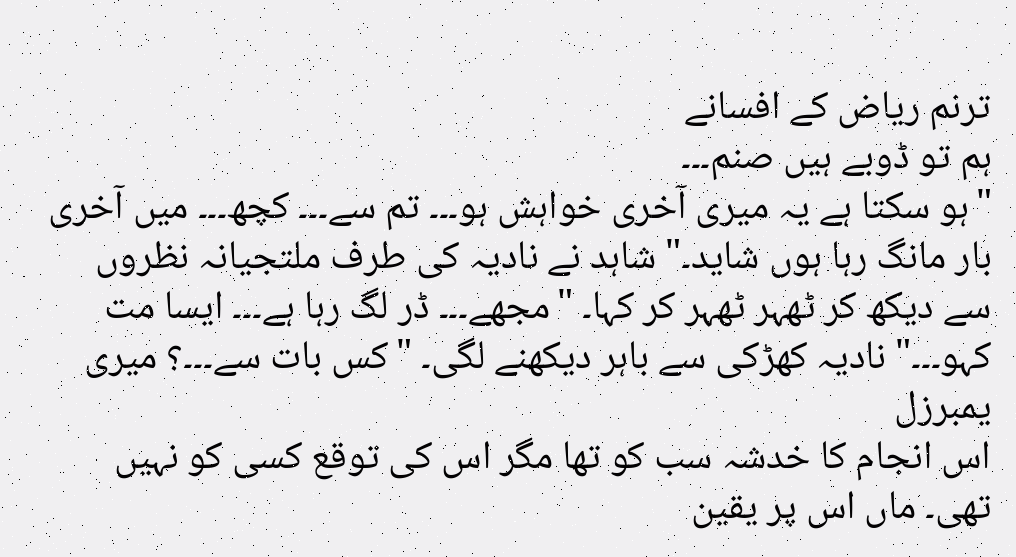ترنم ریاض کے افسانے
ہم تو ڈوبے ہیں صنم۔۔۔
"ہو سکتا ہے یہ میری آخری خواہش ہو۔۔۔ تم سے۔۔۔ کچھ۔۔۔ میں آخری بار مانگ رہا ہوں شاید۔" شاہد نے نادیہ کی طرف ملتجیانہ نظروں سے دیکھ کر ٹھہر ٹھہر کر کہا۔ "مجھے۔۔۔ ڈر لگ رہا ہے۔۔۔ ایسا مت کہو۔۔۔" نادیہ کھڑکی سے باہر دیکھنے لگی۔ "کس بات سے۔۔۔؟ میری
یمبرزل
اس انجام کا خدشہ سب کو تھا مگر اس کی توقع کسی کو نہیں تھی۔ ماں اس پر یقین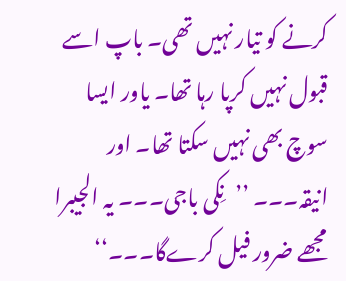کرنے کو تیار نہیں تھی۔ باپ اسے قبول نہیں کرپا رہا تھا۔ یاور ایسا سوچ بھی نہیں سکتا تھا۔ اور انیقہ۔۔۔ ’’نِکی باجی۔۔۔ یہ الجیبرا مجھے ضرور فیل کرےگا۔۔۔‘‘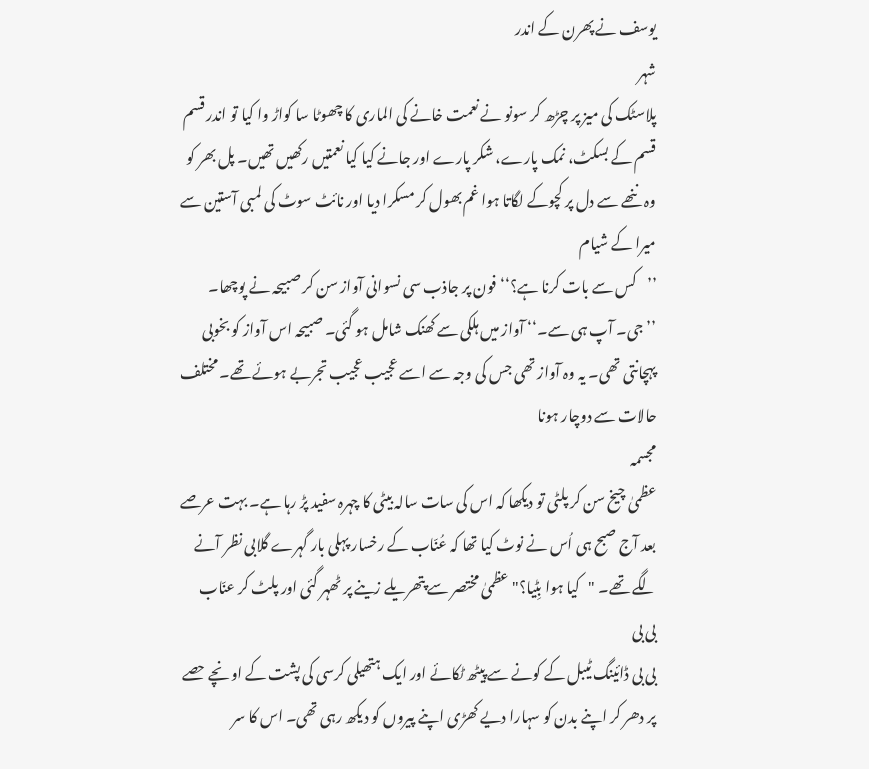یوسف نے پھرن کے اندر
شہر
پلاسٹک کی میز پر چڑھ کر سونو نے نعمت خانے کی الماری کا چھوٹا سا کواڑ وا کیا تو اندر قسم قسم کے بسکٹ، نمک پارے، شکر پارے اور جانے کیا کیا نعمتیں رکھیں تھیں۔ پل بھر کو وہ ننھے سے دل پر کچوکے لگاتا ہوا غم بھول کر مسکرا دیا اور نائٹ سوٹ کی لمبی آستین سے
میرا کے شیام
’’کس سے بات کرنا ہے؟‘‘ فون پر جاذب سی نسوانی آواز سن کر صبیحہ نے پوچھا۔ ’’جی۔ آپ ہی سے۔‘‘ آواز میں ہلکی سے کھنک شامل ہو گئی۔ صبیحہ اس آواز کو بخوبی پہچانتی تھی۔ یہ وہ آواز تھی جس کی وجہ سے اسے عجیب عجیب تجربے ہوئے تھے۔ مختلف حالات سے دوچار ہونا
مجسمہ
عظمیٰ چیخ سن کر پلٹی تو دیکھا کہ اس کی سات سالہ بیٹی کا چہرہ سفید پڑ رہا ہے۔ بہت عرصے بعد آج صبح ہی اُس نے نوٹ کیا تھا کہ عُنّاب کے رخسار پہلی بار گہرے گلابی نظر آنے لگے تھے۔ "کیا ہوا بِٹیا؟" عظمیٰ مختصر سے پتھریلے زینے پر ٹھہر گئی اور پلٹ کر عنّاب
بی بی
بی بی ڈائینگ ٹیبل کے کونے سے پیٹھ ٹکائے اور ایک ہتھیلی کرسی کی پشت کے اونچے حصے پر دھر کر اپنے بدن کو سہارا دیے کھڑی اپنے پیروں کو دیکھ رہی تھی۔ اس کا سر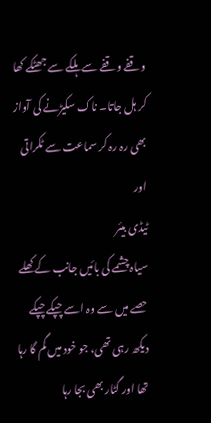وقفے وقفے سے ہلکے سے جھٹکے کھا کر ہل جاتا۔ ناک سکیڑنے کی آواز بھی رہ رہ کر سماعت سے ٹکراتی اور
ٹیڈی بیئر
سیاہ چشمے کی بائیں جانب کے کھلے حصے میں سے وہ اسے چپکے چپکے دیکھ رہی تھی، جو خود میں گم گا رہا تھا اور گٹار بھی بجا رہا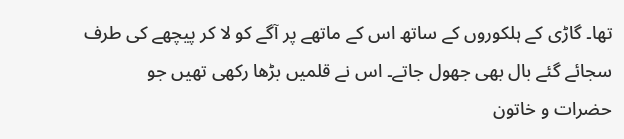تھا۔ گاڑی کے ہلکوروں کے ساتھ اس کے ماتھے پر آگے کو لا کر پیچھے کی طرف سجائے گئے بال بھی جھول جاتے۔ اس نے قلمیں بڑھا رکھی تھیں جو
حضرات و خاتون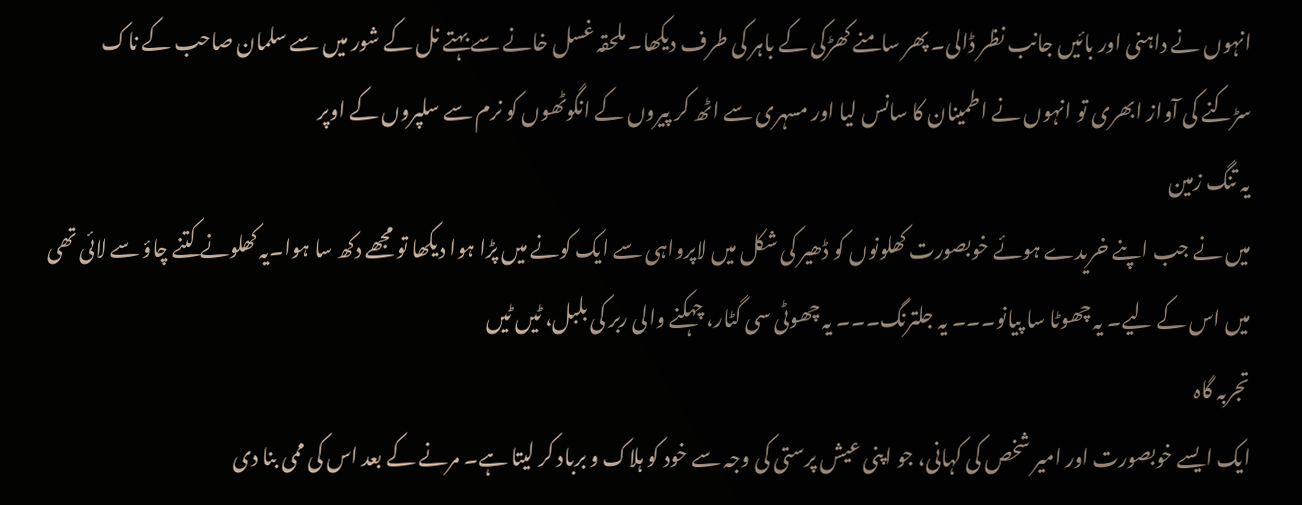انہوں نے داہنی اور بائیں جانب نظر ڈالی۔ پھر سامنے کھڑکی کے باہر کی طرف دیکھا۔ ملحقہ غسل خانے سے بہتے نل کے شور میں سے سلمان صاحب کے ناک سڑکنے کی آواز ابھری تو انہوں نے اطمینان کا سانس لیا اور مسہری سے اٹھ کر پیروں کے انگوٹھوں کو نرم سے سلپروں کے اوپر
یہ تنگ زمین
میں نے جب اپنے خریدے ہوئے خوبصورت کھلونوں کو ڈھیر کی شکل میں لاپرواہی سے ایک کونے میں پڑا ہوا دیکھا تو مجھے دکھ سا ہوا۔یہ کھلونے کتنے چاؤ سے لائی تھی میں اس کے لیے۔ یہ چھوٹا سا پیانو۔۔۔ یہ جلترنگ۔۔۔ یہ چھوٹی سی گٹار، چہکنے والی ربر کی بلبل، ٹیں ٹیں
تجربہ گاہ
ایک ایسے خوبصورت اور امیر شخص کی کہانی، جو اپنی عیش پرستی کی وجہ سے خود کو ہلاک و برباد کر لیتا ہے۔ مرنے کے بعد اس کی ممی بنا دی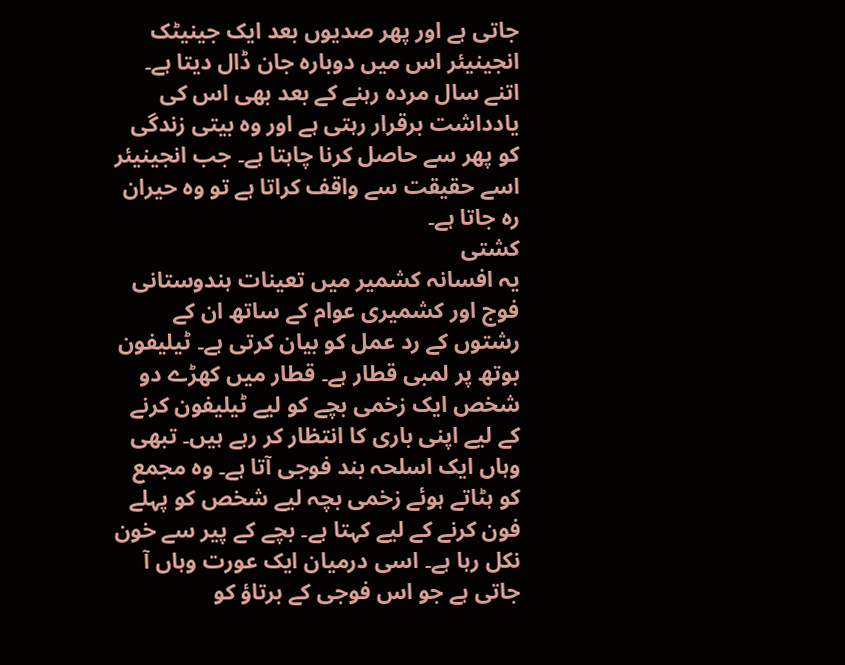جاتی ہے اور پھر صدیوں بعد ایک جینیٹک انجینیئر اس میں دوبارہ جان ڈال دیتا ہے۔ اتنے سال مردہ رہنے کے بعد بھی اس کی یادداشت برقرار رہتی ہے اور وہ بیتی زندگی کو پھر سے حاصل کرنا چاہتا ہے۔ جب انجینیئر اسے حقیقت سے واقف کراتا ہے تو وہ حیران رہ جاتا ہے۔
کشتی
یہ افسانہ کشمیر میں تعینات ہندوستانی فوج اور کشمیری عوام کے ساتھ ان کے رشتوں کے رد عمل کو بیان کرتی ہے۔ ٹیلیفون بوتھ پر لمبی قطار ہے۔ قطار میں کھڑے دو شخص ایک زخمی بچے کو لیے ٹیلیفون کرنے کے لیے اپنی باری کا انتظار کر رہے ہیں۔ تبھی وہاں ایک اسلحہ بند فوجی آتا ہے۔ وہ مجمع کو ہٹاتے ہوئے زخمی بچہ لیے شخص کو پہلے فون کرنے کے لیے کہتا ہے۔ بچے کے پیر سے خون نکل رہا ہے۔ اسی درمیان ایک عورت وہاں آ جاتی ہے جو اس فوجی کے برتاؤ کو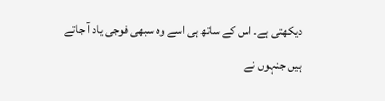دیکھتی ہے۔ اس کے ساتھ ہی اسے وہ سبھی فوجی یاد آ جاتے ہیں جنہوں نے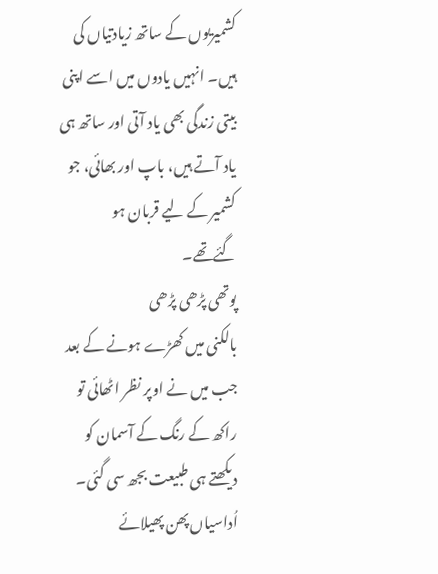کشمیریوں کے ساتھ زیادتیاں کی ہیں۔ انہیں یادوں میں اسے اپنی بیتی زندگی بھی یاد آتی اور ساتھ ہی یاد آتے ہیں، باپ اور بھائی، جو کشمیر کے لیے قربان ہو گئےتھے۔
پوتھی پڑھی پڑھی
بالکنی میں کھڑے ہونے کے بعد جب میں نے اوپر نظر اٹھائی تو راکھ کے رنگ کے آسمان کو دیکھتے ہی طبیعت بجھ سی گئی۔ اُداسیاں پھن پھیلائے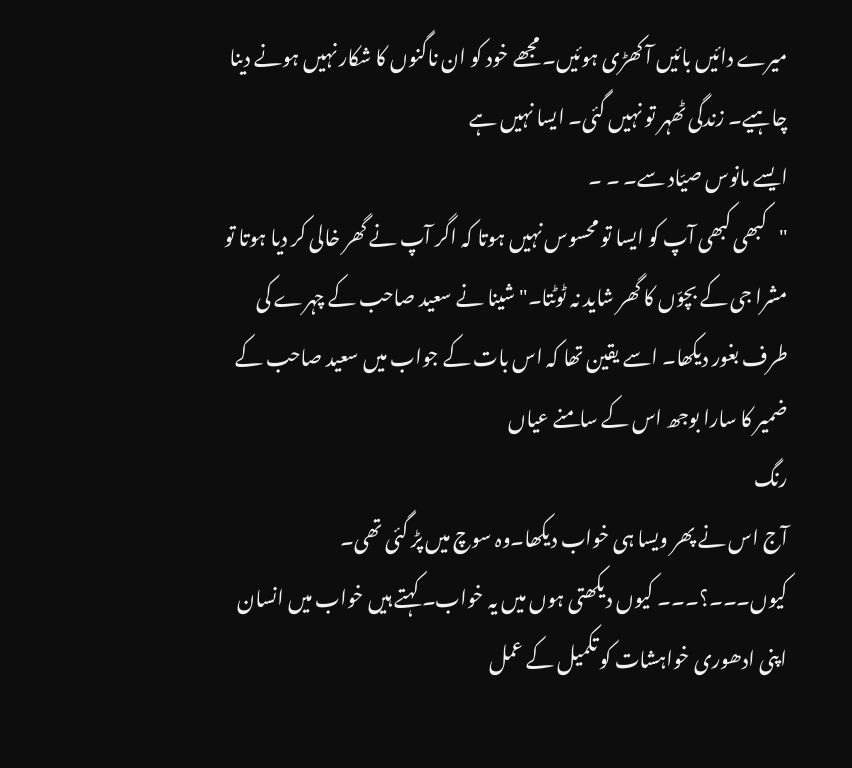میرے دائیں بائیں آ کھڑی ہوئیں۔ مجھے خود کو ان ناگنوں کا شکار نہیں ہونے دینا چاہیے۔ زندگی ٹھہر تو نہیں گئی۔ ایسا نہیں ہے
ایسے مانوس صیّاد سے۔ ۔ ۔
"کبھی کبھی آپ کو ایسا تو محسوس نہیں ہوتا کہ اگر آپ نے گھر خالی کر دیا ہوتا تو مشرا جی کے بچوّں کا گھر شاید نہ ٹوٹتا۔" شینا نے سعید صاحب کے چہرے کی طرف بغور دیکھا۔ اسے یقین تھا کہ اس بات کے جواب میں سعید صاحب کے ضمیر کا سارا بوجھ اس کے سامنے عیاں
رنگ
آج اس نے پھر ویسا ہی خواب دیکھا۔وہ سوچ میں پڑ گئی تھی۔ کیوں۔۔۔؟۔۔۔ کیوں دیکھتی ہوں میں یہ خواب۔ کہتے ہیں خواب میں انسان اپنی ادھوری خواہشات کو تکمیل کے عمل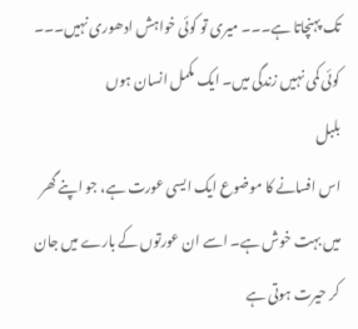تک پہنچاتا ہے۔۔۔ میری تو کوئی خواہش ادھوری نہیں۔۔۔ کوئی کمی نہیں زندگی میں۔ ایک مکمل انسان ہوں
بلبل
اس افسانے کا موضوع ایک ایسی عورت ہے، جو اپنے گھر میں بہت خوش ہے۔ اسے ان عورتوں کے بارے میں جان کر حیرت ہوتی ہے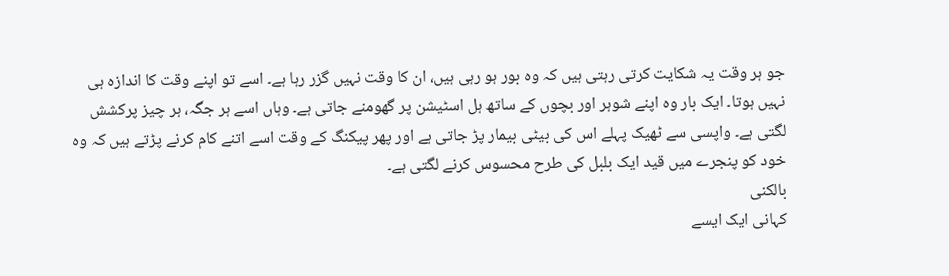جو ہر وقت یہ شکایت کرتی رہتی ہیں کہ وہ بور ہو رہی ہیں، ان کا وقت نہیں گزر رہا ہے۔ اسے تو اپنے وقت کا اندازہ ہی نہیں ہوتا۔ ایک بار وہ اپنے شوہر اور بچوں کے ساتھ ہل اسٹیشن پر گھومنے جاتی ہے۔ وہاں اسے ہر جگہ، ہر چیز پرکشش لگتی ہے۔ واپسی سے ٹھیک پہلے اس کی بیٹی بیمار پڑ جاتی ہے اور پھر پیکنگ کے وقت اسے اتنے کام کرنے پڑتے ہیں کہ وہ خود کو پنجرے میں قید ایک بلبل کی طرح محسوس کرنے لگتی ہے۔
بالکنی
کہانی ایک ایسے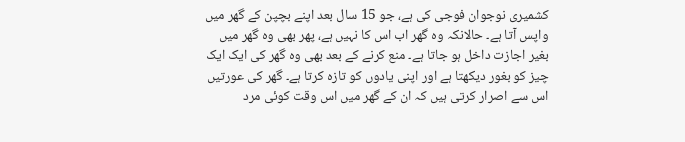کشمیری نوجوان فوجی کی ہے، جو 15 سال بعد اپنے بچپن کے گھر میں واپس آتا ہے۔ حالانکہ وہ گھر اب اس کا نہیں ہے، پھر بھی وہ گھر میں بغیر اجازت داخل ہو جاتا ہے۔ منع کرنے کے بعد بھی وہ گھر کی ایک ایک چیز کو بغور دیکھتا ہے اور اپنی یادوں کو تازہ کرتا ہے۔ گھر کی عورتیں اس سے اصرار کرتی ہیں کہ ان کے گھر میں اس وقت کوئی مرد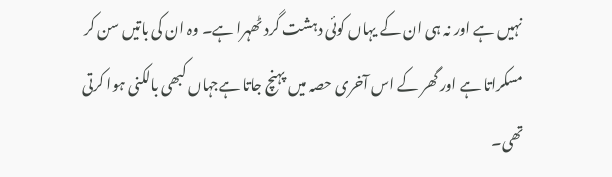نہیں ہے اور نہ ہی ان کے یہاں کوئی دہشت گرد ٹھہرا ہے۔ وہ ان کی باتیں سن کر مسکراتا ہے اور گھر کے اس آخری حصہ میں پہنچ جاتا ہےجہاں کبھی بالکنی ہوا کرتی تھی۔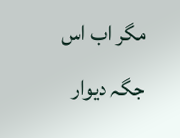مگر اب اس جگہ دیوار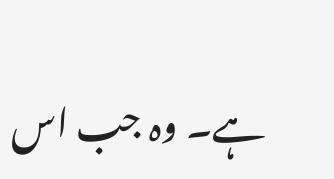ہے۔ وہ جب اس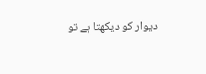دیوار کو دیکھتا ہے تو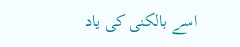اسے بالکنی کی یاد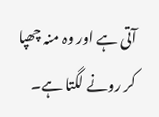آتی ہے اور وہ منہ چھپا کر رونے لگتا ہے۔